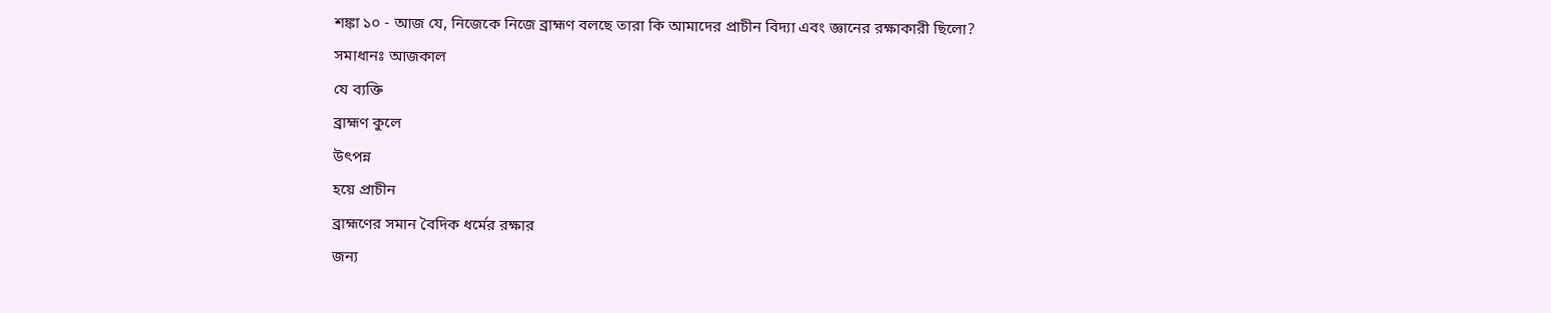শঙ্কা ১০ - আজ যে, নিজেকে নিজে ব্রাহ্মণ বলছে তারা কি আমাদের প্রাচীন বিদ্যা এবং জ্ঞানের রক্ষাকারী ছিলো?
সমাধানঃ আজকাল
যে ব্যক্তি
ব্রাহ্মণ কুলে
উৎপন্ন
হয়ে প্রাচীন
ব্রাহ্মণের সমান বৈদিক ধর্মের রক্ষার
জন্য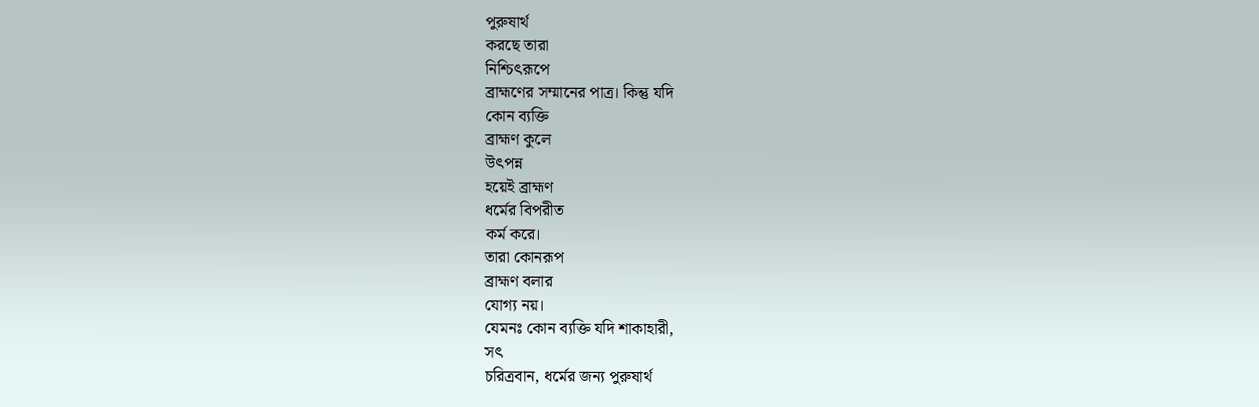পুরুষার্থ
করছে তারা
নিশ্চিৎরূপে
ব্রাহ্মণের সম্মানের পাত্র। কিন্তু যদি
কোন ব্যক্তি
ব্রাহ্মণ কুলে
উৎপন্ন
হয়েই ব্রাহ্মণ
ধর্মের বিপরীত
কর্ম করে।
তারা কোনরূপ
ব্রাহ্মণ বলার
যোগ্য নয়।
যেমনঃ কোন ব্যক্তি যদি শাকাহারী,
সৎ
চরিত্রবান, ধর্মের জন্য পুরুষার্থ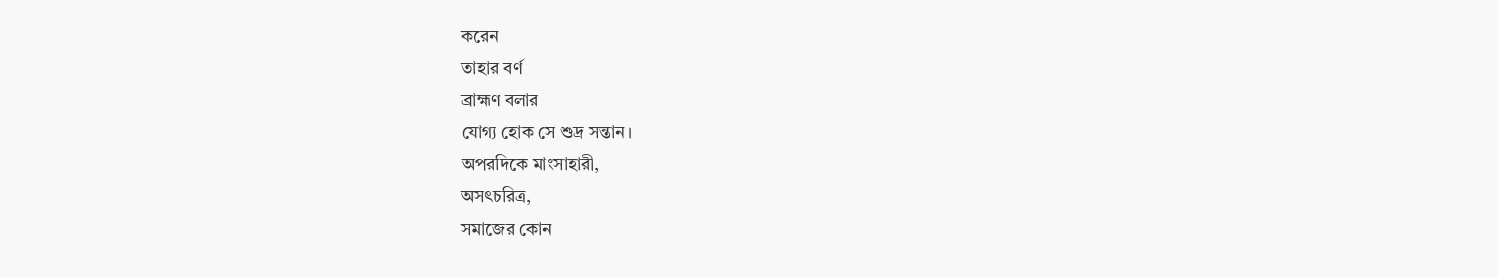করেন
তাহার বর্ণ
ব্রাহ্মণ বলার
যোগ্য হোক সে শুদ্র সন্তান।
অপরদিকে মাংসাহারী,
অসৎচরিত্র,
সমাজের কোন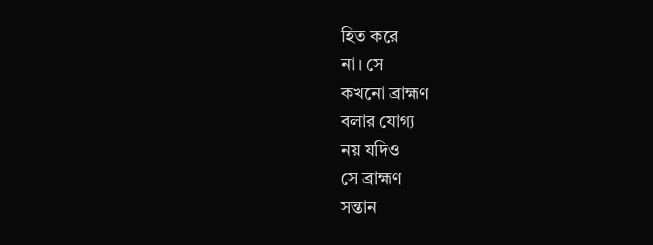হিত করে
না। সে
কখনো ব্রাহ্মণ
বলার যোগ্য
নয় যদিও
সে ব্রাহ্মণ
সন্তান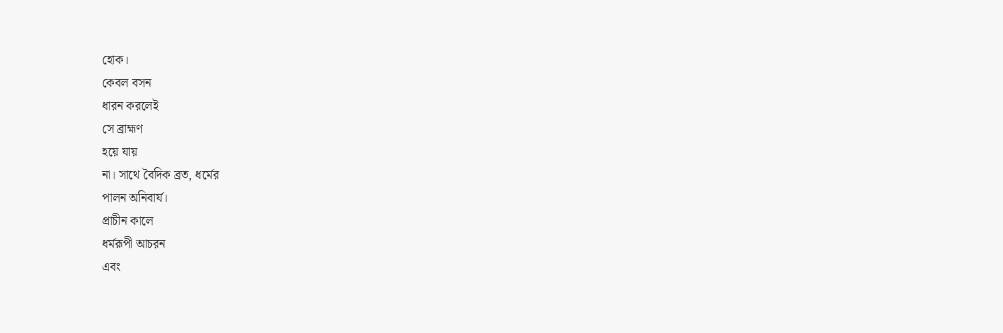হোক।
কেবল বসন
ধারন করলেই
সে ব্রাহ্মণ
হয়ে যায়
না। সাথে বৈদিক ব্রত, ধর্মের
পালন অনিবার্য।
প্রাচীন কালে
ধর্মরূপী আচরন
এবং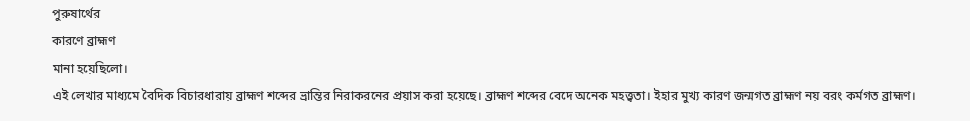পুরুষার্থের
কারণে ব্রাহ্মণ
মানা হয়েছিলো।
এই লেখার মাধ্যমে বৈদিক বিচারধারায় ব্রাহ্মণ শব্দের ভ্রান্তির নিরাকরনের প্রয়াস করা হয়েছে। ব্রাহ্মণ শব্দের বেদে অনেক মহত্ত্বতা। ইহার মুখ্য কারণ জন্মগত ব্রাহ্মণ নয় বরং কর্মগত ব্রাহ্মণ।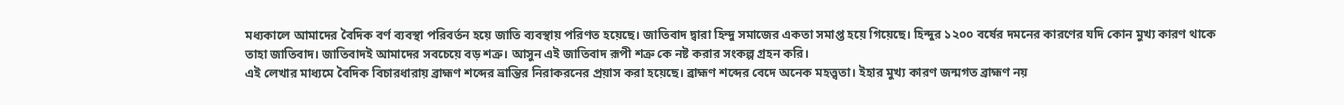মধ্যকালে আমাদের বৈদিক বর্ণ ব্যবস্থা পরিবর্তন হয়ে জাতি ব্যবস্থায় পরিণত হয়েছে। জাতিবাদ দ্বারা হিন্দু সমাজের একতা সমাপ্ত হয়ে গিয়েছে। হিন্দুর ১২০০ বর্ষের দমনের কারণের যদি কোন মুখ্য কারণ থাকে তাহা জাতিবাদ। জাতিবাদই আমাদের সবচেয়ে বড় শত্রু। আসুন এই জাতিবাদ রূপী শত্রু কে নষ্ট করার সংকল্প গ্রহন করি।
এই লেখার মাধ্যমে বৈদিক বিচারধারায় ব্রাহ্মণ শব্দের ভ্রান্তির নিরাকরনের প্রয়াস করা হয়েছে। ব্রাহ্মণ শব্দের বেদে অনেক মহত্ত্বতা। ইহার মুখ্য কারণ জন্মগত ব্রাহ্মণ নয়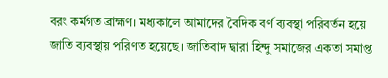বরং কর্মগত ব্রাহ্মণ। মধ্যকালে আমাদের বৈদিক বর্ণ ব্যবস্থা পরিবর্তন হয়ে জাতি ব্যবস্থায় পরিণত হয়েছে। জাতিবাদ দ্বারা হিন্দু সমাজের একতা সমাপ্ত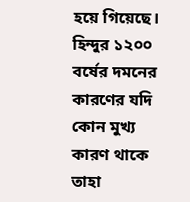হয়ে গিয়েছে। হিন্দুর ১২০০ বর্ষের দমনের কারণের যদি কোন মুখ্য কারণ থাকে তাহা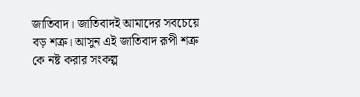জাতিবাদ। জাতিবাদই আমাদের সবচেয়ে বড় শত্রু। আসুন এই জাতিবাদ রূপী শত্রু কে নষ্ট করার সংকল্প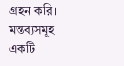গ্রহন করি।
মন্তব্যসমূহ
একটি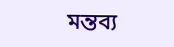মন্তব্য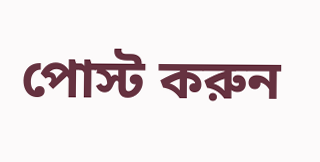পোস্ট করুন